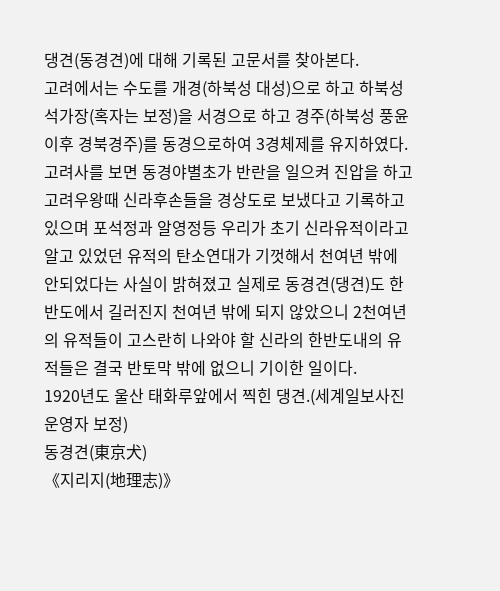댕견(동경견)에 대해 기록된 고문서를 찾아본다.
고려에서는 수도를 개경(하북성 대성)으로 하고 하북성 석가장(혹자는 보정)을 서경으로 하고 경주(하북성 풍윤 이후 경북경주)를 동경으로하여 3경체제를 유지하였다.
고려사를 보면 동경야별초가 반란을 일으켜 진압을 하고 고려우왕때 신라후손들을 경상도로 보냈다고 기록하고 있으며 포석정과 알영정등 우리가 초기 신라유적이라고 알고 있었던 유적의 탄소연대가 기껏해서 천여년 밖에 안되었다는 사실이 밝혀졌고 실제로 동경견(댕견)도 한반도에서 길러진지 천여년 밖에 되지 않았으니 2천여년의 유적들이 고스란히 나와야 할 신라의 한반도내의 유적들은 결국 반토막 밖에 없으니 기이한 일이다.
1920년도 울산 태화루앞에서 찍힌 댕견.(세계일보사진 운영자 보정)
동경견(東京犬)
《지리지(地理志)》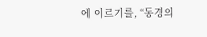에 이르기를, “동경의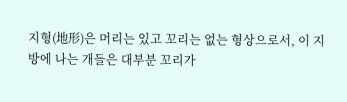지형(地形)은 머리는 있고 꼬리는 없는 형상으로서, 이 지방에 나는 개들은 대부분 꼬리가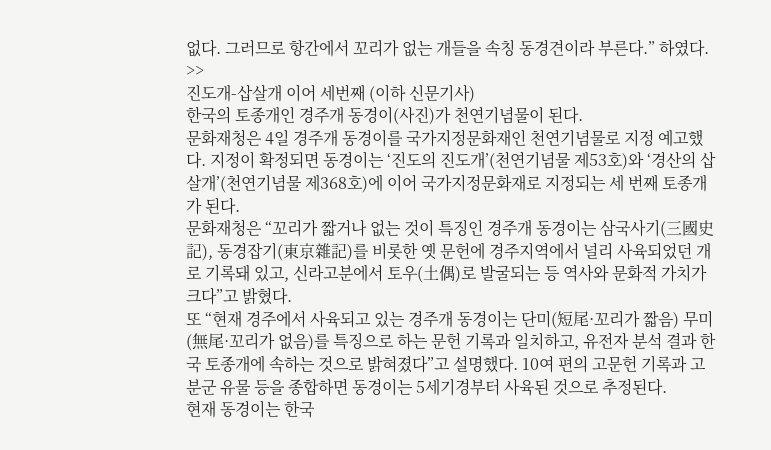없다. 그러므로 항간에서 꼬리가 없는 개들을 속칭 동경견이라 부른다.” 하였다. >>
진도개-삽살개 이어 세번째 (이하 신문기사)
한국의 토종개인 경주개 동경이(사진)가 천연기념물이 된다.
문화재청은 4일 경주개 동경이를 국가지정문화재인 천연기념물로 지정 예고했다. 지정이 확정되면 동경이는 ‘진도의 진도개’(천연기념물 제53호)와 ‘경산의 삽살개’(천연기념물 제368호)에 이어 국가지정문화재로 지정되는 세 번째 토종개가 된다.
문화재청은 “꼬리가 짧거나 없는 것이 특징인 경주개 동경이는 삼국사기(三國史記), 동경잡기(東京雜記)를 비롯한 옛 문헌에 경주지역에서 널리 사육되었던 개로 기록돼 있고, 신라고분에서 토우(土偶)로 발굴되는 등 역사와 문화적 가치가 크다”고 밝혔다.
또 “현재 경주에서 사육되고 있는 경주개 동경이는 단미(短尾·꼬리가 짧음) 무미(無尾·꼬리가 없음)를 특징으로 하는 문헌 기록과 일치하고, 유전자 분석 결과 한국 토종개에 속하는 것으로 밝혀졌다”고 설명했다. 10여 편의 고문헌 기록과 고분군 유물 등을 종합하면 동경이는 5세기경부터 사육된 것으로 추정된다.
현재 동경이는 한국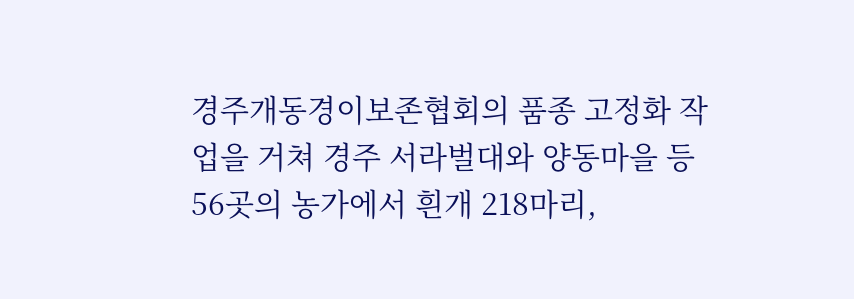경주개동경이보존협회의 품종 고정화 작업을 거쳐 경주 서라벌대와 양동마을 등 56곳의 농가에서 흰개 218마리,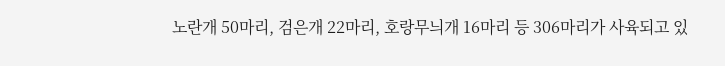노란개 50마리, 검은개 22마리, 호랑무늬개 16마리 등 306마리가 사육되고 있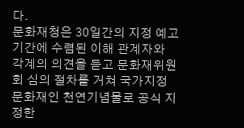다.
문화재청은 30일간의 지정 예고 기간에 수렴된 이해 관계자와 각계의 의견을 듣고 문화재위원회 심의 절차를 거쳐 국가지정문화재인 천연기념물로 공식 지정한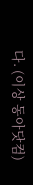다. (이상 동아닷컴)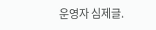운영자 심제글.